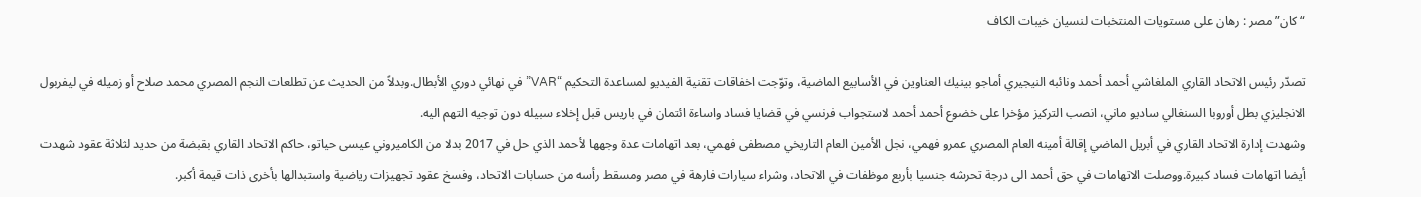“كان” مصر : رهان على مستويات المنتخبات لنسيان خيبات الكاف

تصدّر رئيس الاتحاد القاري الملغاشي أحمد أحمد ونائبه النيجيري أماجو بينيك العناوين في الأسابيع الماضية، وتوّجت اخفاقات تقنية الفيديو لمساعدة التحكيم “VAR” في نهائي دوري الأبطال.وبدلاً من الحديث عن تطلعات النجم المصري محمد صلاح أو زميله في ليفربول الانجليزي بطل أوروبا السنغالي ساديو ماني، انصب التركيز مؤخرا على خضوع أحمد أحمد لاستجواب فرنسي في قضايا فساد واساءة ائتمان في باريس قبل إخلاء سبيله دون توجيه التهم اليه.
وشهدت إدارة الاتحاد القاري في أبريل الماضي إقالة أمينه العام المصري عمرو فهمي، نجل الأمين العام التاريخي مصطفى فهمي، بعد اتهامات عدة وجهها لأحمد الذي حل في 2017 بدلا من الكاميروني عيسى حياتو، حاكم الاتحاد القاري بقبضة من حديد لثلاثة عقود شهدت أيضا اتهامات فساد كبيرة.ووصلت الاتهامات في حق أحمد الى درجة تحرشه جنسيا بأربع موظفات في الاتحاد، وشراء سيارات فارهة في مصر ومسقط رأسه من حسابات الاتحاد، وفسخ عقود تجهيزات رياضية واستبدالها بأخرى ذات قيمة أكبر.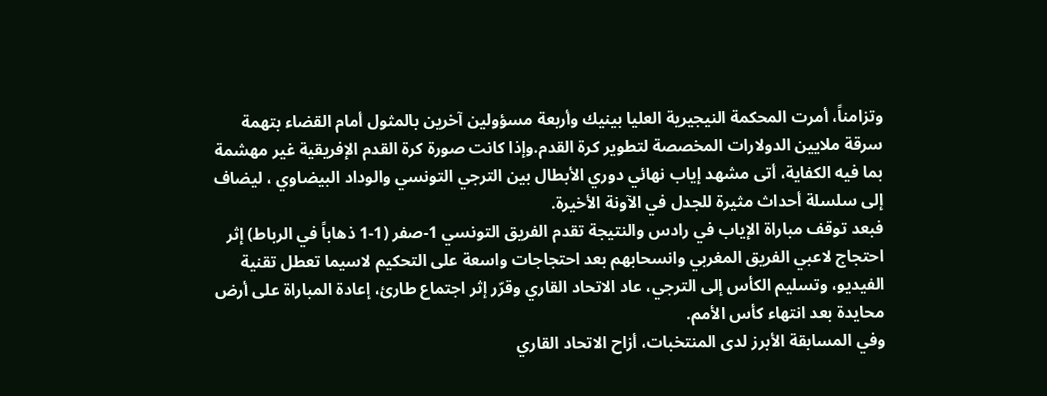وتزامناً، أمرت المحكمة النيجيرية العليا بينيك وأربعة مسؤولين آخرين بالمثول أمام القضاء بتهمة سرقة ملايين الدولارات المخصصة لتطوير كرة القدم.وإذا كانت صورة كرة القدم الإفريقية غير مهشمة بما فيه الكفاية، أتى مشهد إياب نهائي دوري الأبطال بين الترجي التونسي والوداد البيضاوي ، ليضاف إلى سلسلة أحداث مثيرة للجدل في الآونة الأخيرة.
فبعد توقف مباراة الإياب في رادس والنتيجة تقدم الفريق التونسي 1-صفر (1-1 ذهاباً في الرباط) إثر احتجاج لاعبي الفريق المغربي وانسحابهم بعد احتجاجات واسعة على التحكيم لاسيما تعطل تقنية الفيديو، وتسليم الكأس إلى الترجي، عاد الاتحاد القاري وقرّر إثر اجتماع طارئ، إعادة المباراة على أرض محايدة بعد انتهاء كأس الأمم.
وفي المسابقة الأبرز لدى المنتخبات، أزاح الاتحاد القاري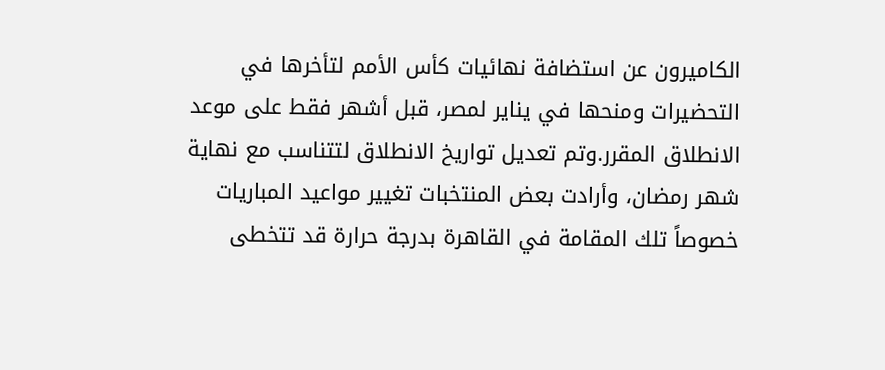الكاميرون عن استضافة نهائيات كأس الأمم لتأخرها في التحضيرات ومنحها في يناير لمصر، قبل أشهر فقط على موعد الانطلاق المقرر.وتم تعديل تواريخ الانطلاق لتتناسب مع نهاية شهر رمضان، وأرادت بعض المنتخبات تغيير مواعيد المباريات خصوصاً تلك المقامة في القاهرة بدرجة حرارة قد تتخطى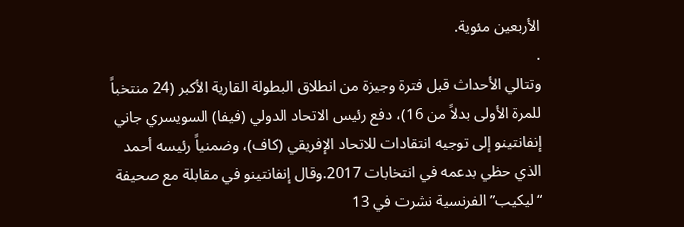الأربعين مئوية.
.
وتتالي الأحداث قبل فترة وجيزة من انطلاق البطولة القارية الأكبر (24 منتخباً للمرة الأولى بدلاً من 16)، دفع رئيس الاتحاد الدولي (فيفا) السويسري جاني إنفانتينو إلى توجيه انتقادات للاتحاد الإفريقي (كاف)، وضمنياً رئيسه أحمد الذي حظي بدعمه في انتخابات 2017.وقال إنفانتينو في مقابلة مع صحيفة “ليكيب” الفرنسية نشرت في 13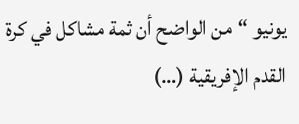يونيو “من الواضح أن ثمة مشاكل في كرة القدم الإفريقية (…)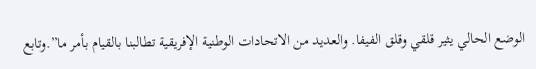الوضع الحالي يثير قلقي وقلق الفيفا. والعديد من الاتحادات الوطنية الإفريقية تطالبنا بالقيام بأمر ما”.وتابع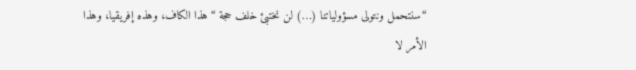“سنتحمل ونتولى مسؤولياتنا (…) لن نختبئ خلف حجة “هذا الكاف، وهذه إفريقيا، وهذا الأمر لا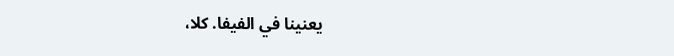يعنينا في الفيفا. كلا،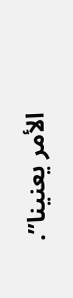الأمر يعنينا”.